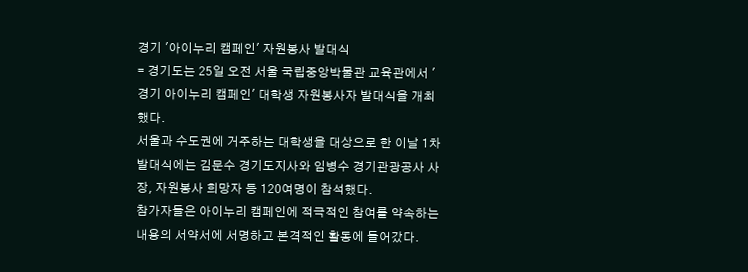경기 '아이누리 캠페인' 자원봉사 발대식
= 경기도는 25일 오전 서울 국립중앙박물관 교육관에서 '경기 아이누리 캠페인' 대학생 자원봉사자 발대식을 개최했다.
서울과 수도권에 거주하는 대학생을 대상으로 한 이날 1차 발대식에는 김문수 경기도지사와 임병수 경기관광공사 사장, 자원봉사 희망자 등 120여명이 참석했다.
참가자들은 아이누리 캠페인에 적극적인 참여를 약속하는 내용의 서약서에 서명하고 본격적인 활동에 들어갔다.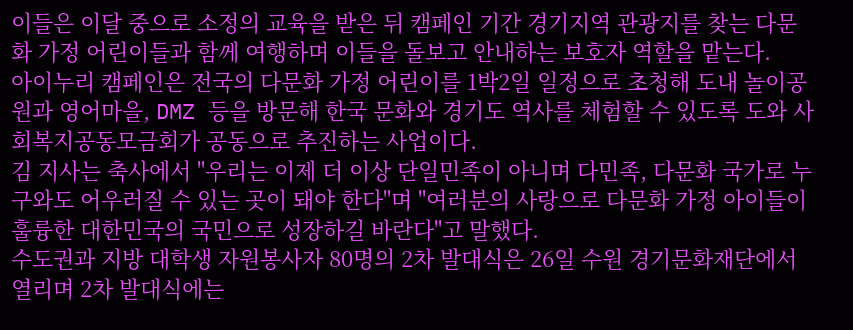이들은 이달 중으로 소정의 교육을 받은 뒤 캠페인 기간 경기지역 관광지를 찾는 다문화 가정 어린이들과 함께 여행하며 이들을 돌보고 안내하는 보호자 역할을 맡는다.
아이누리 캠페인은 전국의 다문화 가정 어린이를 1박2일 일정으로 초청해 도내 놀이공원과 영어마을, DMZ 등을 방문해 한국 문화와 경기도 역사를 체험할 수 있도록 도와 사회복지공동모금회가 공동으로 추진하는 사업이다.
김 지사는 축사에서 "우리는 이제 더 이상 단일민족이 아니며 다민족, 다문화 국가로 누구와도 어우러질 수 있는 곳이 돼야 한다"며 "여러분의 사랑으로 다문화 가정 아이들이 훌륭한 대한민국의 국민으로 성장하길 바란다"고 말했다.
수도권과 지방 대학생 자원봉사자 80명의 2차 발대식은 26일 수원 경기문화재단에서 열리며 2차 발대식에는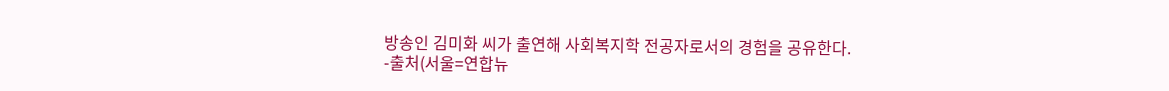방송인 김미화 씨가 출연해 사회복지학 전공자로서의 경험을 공유한다.
-출처(서울=연합뉴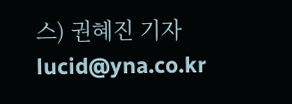스) 권혜진 기자lucid@yna.co.kr